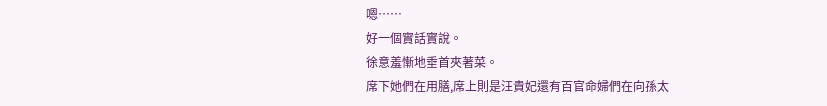嗯……
好一個實話實說。
徐意羞慚地垂首夾著菜。
席下她們在用膳,席上則是汪貴妃還有百官命婦們在向孫太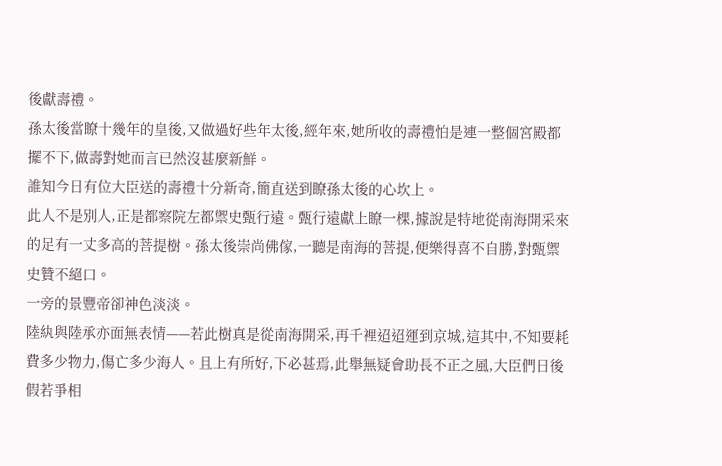後獻壽禮。
孫太後當瞭十幾年的皇後,又做過好些年太後,經年來,她所收的壽禮怕是連一整個宮殿都擺不下,做壽對她而言已然沒甚麼新鮮。
誰知今日有位大臣送的壽禮十分新奇,簡直送到瞭孫太後的心坎上。
此人不是別人,正是都察院左都禦史甄行遠。甄行遠獻上瞭一棵,據說是特地從南海開采來的足有一丈多高的菩提樹。孫太後崇尚佛傢,一聽是南海的菩提,便樂得喜不自勝,對甄禦史贊不絕口。
一旁的景豐帝卻神色淡淡。
陸紈與陸承亦面無表情——若此樹真是從南海開采,再千裡迢迢運到京城,這其中,不知要耗費多少物力,傷亡多少海人。且上有所好,下必甚焉,此舉無疑會助長不正之風,大臣們日後假若爭相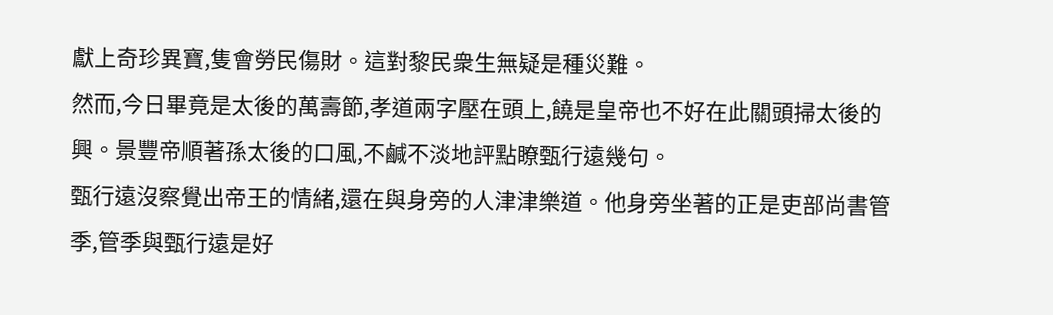獻上奇珍異寶,隻會勞民傷財。這對黎民衆生無疑是種災難。
然而,今日畢竟是太後的萬壽節,孝道兩字壓在頭上,饒是皇帝也不好在此關頭掃太後的興。景豐帝順著孫太後的口風,不鹹不淡地評點瞭甄行遠幾句。
甄行遠沒察覺出帝王的情緒,還在與身旁的人津津樂道。他身旁坐著的正是吏部尚書管季,管季與甄行遠是好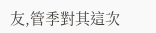友,管季對其這次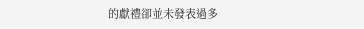的獻禮卻並未發表過多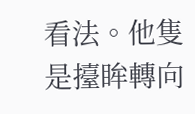看法。他隻是擡眸轉向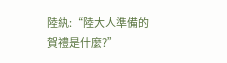陸紈:“陸大人準備的賀禮是什麼?”